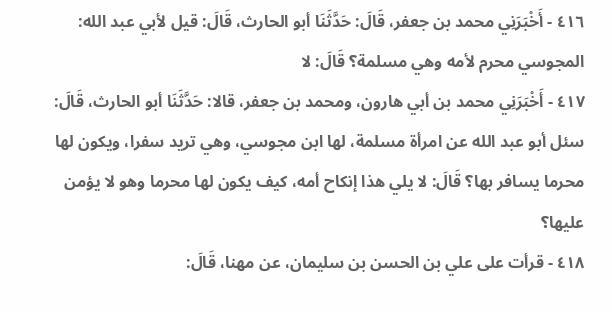٤١٦ - أَخْبَرَنِي محمد بن جعفر، قَالَ: حَدَّثَنَا أبو الحارث، قَالَ: قيل لأبي عبد الله: المجوسي محرم لأمه وهي مسلمة؟ قَالَ: لا
٤١٧ - أَخْبَرَنِي محمد بن أبي هارون، ومحمد بن جعفر، قالا: حَدَّثَنَا أبو الحارث، قَالَ: سئل أبو عبد الله عن امرأة مسلمة، لها ابن مجوسي، وهي تريد سفرا، ويكون لها محرما يسافر بها؟ قَالَ: لا يلي هذا إنكاح أمه، كيف يكون لها محرما وهو لا يؤمن عليها؟
٤١٨ - قرأت على علي بن الحسن بن سليمان، عن مهنا، قَالَ: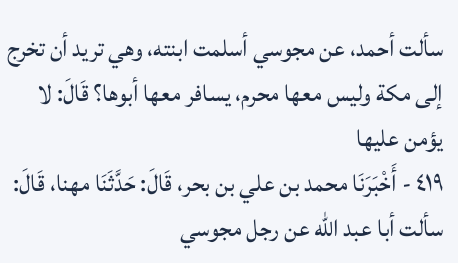سألت أحمد، عن مجوسي أسلمت ابنته، وهي تريد أن تخرج إلى مكة وليس معها محرم، يسافر معها أبوها؟ قَالَ: لا يؤمن عليها
٤١٩ - أَخْبَرَنَا محمد بن علي بن بحر، قَالَ: حَدَّثَنَا مهنا، قَالَ: سألت أبا عبد الله عن رجل مجوسي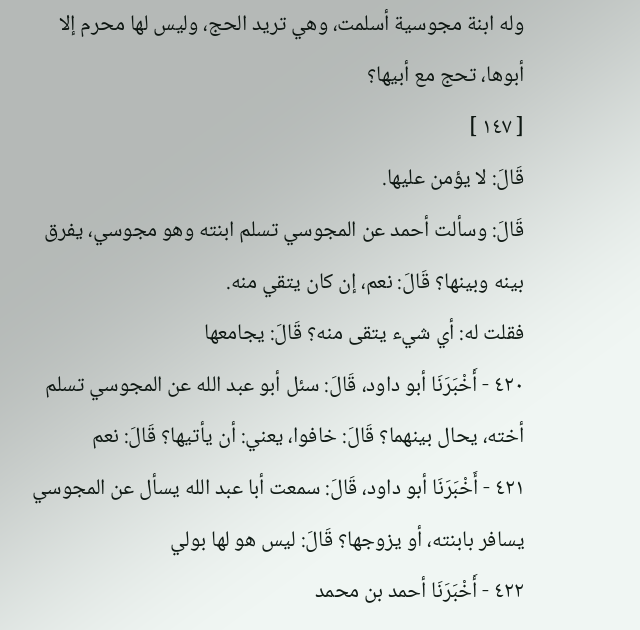وله ابنة مجوسية أسلمت، وهي تريد الحج، وليس لها محرم إلا أبوها، تحج مع أبيها؟
[ ١٤٧ ]
قَالَ: لا يؤمن عليها.
قَالَ: وسألت أحمد عن المجوسي تسلم ابنته وهو مجوسي، يفرق بينه وبينها؟ قَالَ: نعم، إن كان يتقي منه.
فقلت له: أي شيء يتقى منه؟ قَالَ: يجامعها
٤٢٠ - أَخْبَرَنَا أبو داود، قَالَ: سئل أبو عبد الله عن المجوسي تسلم أخته، يحال بينهما؟ قَالَ: خافوا، يعني: أن يأتيها؟ قَالَ: نعم
٤٢١ - أَخْبَرَنَا أبو داود، قَالَ: سمعت أبا عبد الله يسأل عن المجوسي يسافر بابنته، أو يزوجها؟ قَالَ: ليس هو لها بولي
٤٢٢ - أَخْبَرَنَا أحمد بن محمد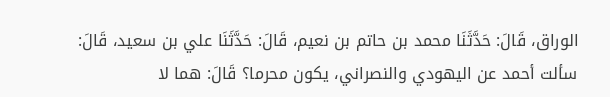الوراق، قَالَ: حَدَّثَنَا محمد بن حاتم بن نعيم، قَالَ: حَدَّثَنَا علي بن سعيد، قَالَ: سألت أحمد عن اليهودي والنصراني، يكون محرما؟ قَالَ: هما لا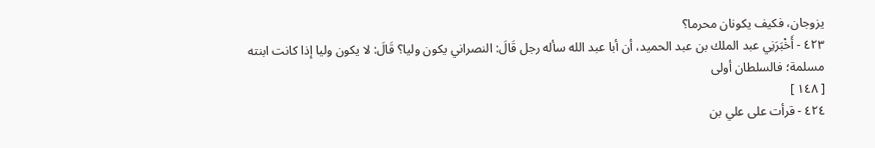يزوجان، فكيف يكونان محرما؟
٤٢٣ - أَخْبَرَنِي عبد الملك بن عبد الحميد، أن أبا عبد الله سأله رجل قَالَ: النصراني يكون وليا؟ قَالَ: لا يكون وليا إذا كانت ابنته مسلمة؛ فالسلطان أولى
[ ١٤٨ ]
٤٢٤ - قرأت على علي بن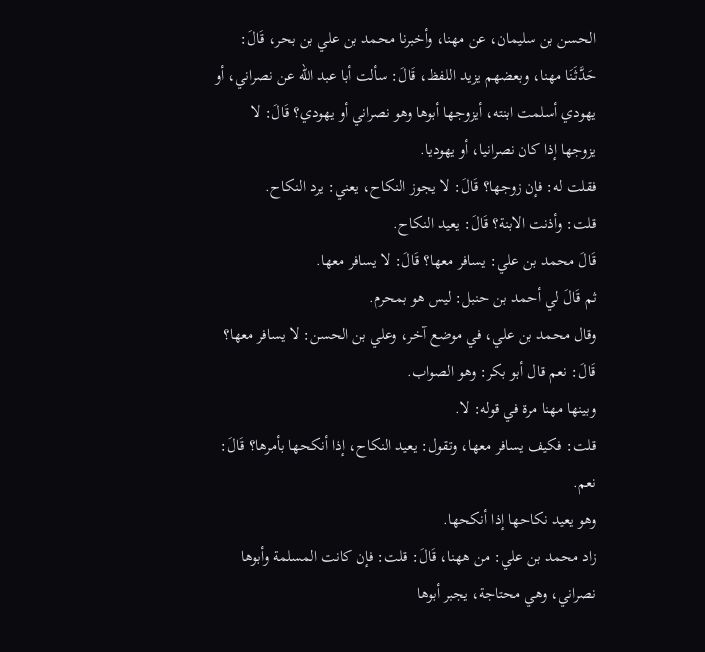الحسن بن سليمان، عن مهنا، وأخبرنا محمد بن علي بن بحر، قَالَ: حَدَّثَنَا مهنا، وبعضهم يزيد اللفظ، قَالَ: سألت أبا عبد الله عن نصراني، أو يهودي أسلمت ابنته، أيزوجها أبوها وهو نصراني أو يهودي؟ قَالَ: لا يزوجها إذا كان نصرانيا، أو يهوديا.
فقلت له: فإن زوجها؟ قَالَ: لا يجوز النكاح، يعني: يرد النكاح.
قلت: وأذنت الابنة؟ قَالَ: يعيد النكاح.
قَالَ محمد بن علي: يسافر معها؟ قَالَ: لا يسافر معها.
ثم قَالَ لي أحمد بن حنبل: ليس هو بمحرم.
وقال محمد بن علي، في موضع آخر، وعلي بن الحسن: لا يسافر معها؟ قَالَ: نعم قال أبو بكر: وهو الصواب.
وبينها مهنا مرة في قوله: لا.
قلت: فكيف يسافر معها، وتقول: يعيد النكاح، إذا أنكحها بأمرها؟ قَالَ: نعم.
وهو يعيد نكاحها إذا أنكحها.
زاد محمد بن علي: من ههنا، قَالَ: قلت: فإن كانت المسلمة وأبوها نصراني، وهي محتاجة، يجبر أبوها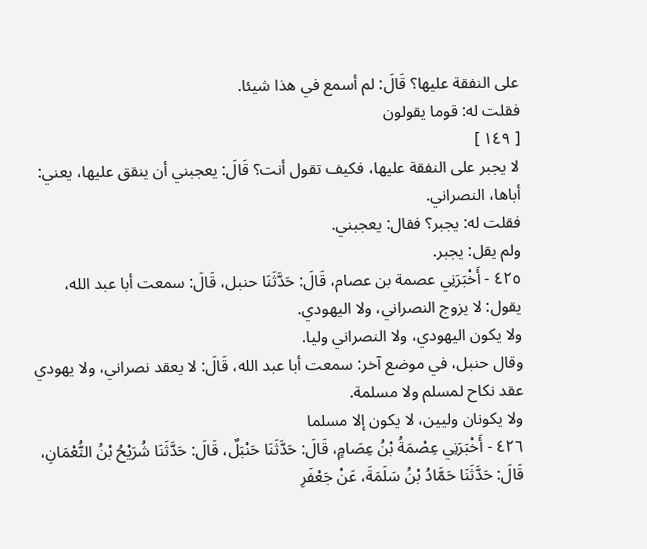على النفقة عليها؟ قَالَ: لم أسمع في هذا شيئا.
فقلت له: قوما يقولون
[ ١٤٩ ]
لا يجبر على النفقة عليها، فكيف تقول أنت؟ قَالَ: يعجبني أن ينقق عليها، يعني: أباها، النصراني.
فقلت له: يجبر؟ فقال: يعجبني.
ولم يقل: يجبر.
٤٢٥ - أَخْبَرَنِي عصمة بن عصام، قَالَ: حَدَّثَنَا حنبل، قَالَ: سمعت أبا عبد الله، يقول: لا يزوج النصراني، ولا اليهودي.
ولا يكون اليهودي، ولا النصراني وليا.
وقال حنبل، في موضع آخر: سمعت أبا عبد الله، قَالَ: لا يعقد نصراني، ولا يهودي عقد نكاح لمسلم ولا مسلمة.
ولا يكونان وليين، لا يكون إلا مسلما
٤٢٦ - أَخْبَرَنِي عِصْمَةُ بْنُ عِصَامٍ، قَالَ: حَدَّثَنَا حَنْبَلٌ، قَالَ: حَدَّثَنَا شُرَيْحُ بْنُ النُّعْمَانِ، قَالَ: حَدَّثَنَا حَمَّادُ بْنُ سَلَمَةَ، عَنْ جَعْفَرِ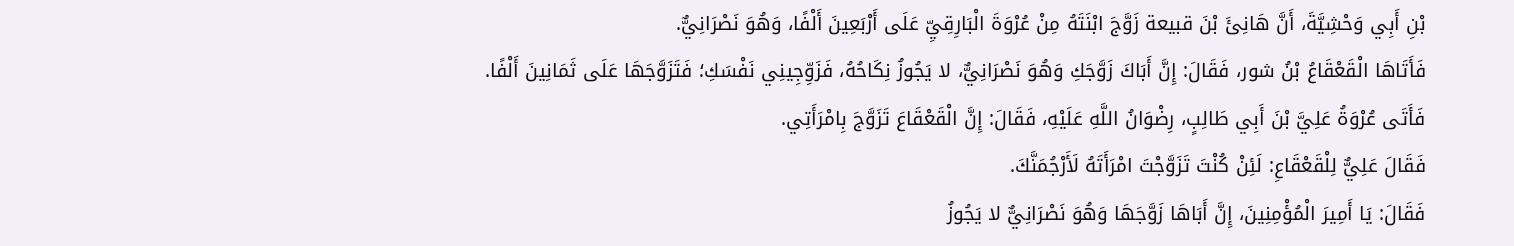بْنِ أَبِي وَحْشِيَّةَ، أَنَّ هَانِئَ بْنَ قبيعة زَوَّجَ ابْنَتَهُ مِنْ عُرْوَةَ الْبَارِقِيِّ عَلَى أَرْبَعِينَ أَلْفًا، وَهُوَ نَصْرَانِيٌّ.
فَأَتَاهَا الْقَعْقَاعُ بْنُ شور، فَقَالَ: إِنَّ أَبَاكَ زَوَّجَكِ وَهُوَ نَصْرَانِيٌّ، لا يَجُوزُ نِكَاحُهُ، فَزَوِّجِينِي نَفْسَكِ؛ فَتَزَوَّجَهَا عَلَى ثَمَانِينَ أَلْفًا.
فَأَتَى عُرْوَةُ عَلِيَّ بْنَ أَبِي طَالِبٍ، رِضْوَانُ اللَّهِ عَلَيْهِ، فَقَالَ: إِنَّ الْقَعْقَاعَ تَزَوَّجَ بِامْرَأَتِي.
فَقَالَ عَلِيٌّ لِلْقَعْقَاعِ: لَئِنْ كُنْتَ تَزَوَّجْتَ امْرَأَتَهُ لَأَرْجُمَنَّكَ.
فَقَالَ: يَا أَمِيرَ الْمُؤْمِنِينَ، إِنَّ أَبَاهَا زَوَّجَهَا وَهُوَ نَصْرَانِيٌّ لا يَجُوزُ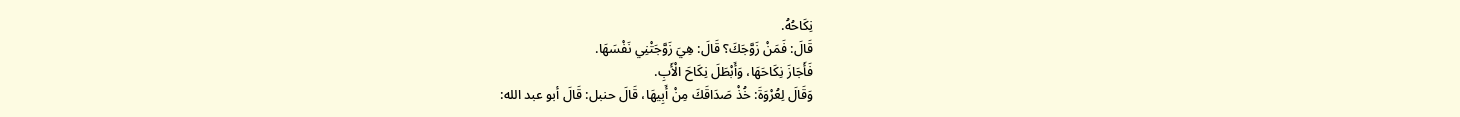نِكَاحُهُ.
قَالَ: فَمَنْ زَوَّجَكَ؟ قَالَ: هِيَ زَوَّجَتْنِي نَفْسَهَا.
فَأَجَازَ نِكَاحَهَا، وَأَبْطَلَ نِكَاحَ الْأَبِ.
وَقَالَ لِعُرْوَةَ: خُذْ صَدَاقَكَ مِنْ أَبِيهَا، قَالَ حنبل: قَالَ أبو عبد الله: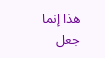هذا إنما جعل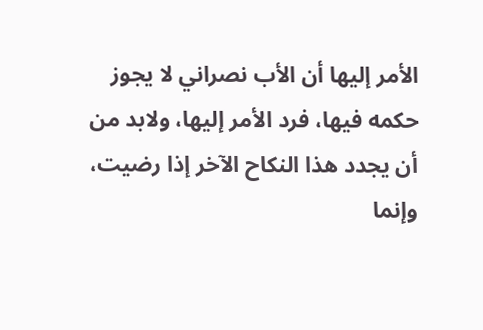الأمر إليها أن الأب نصراني لا يجوز حكمه فيها، فرد الأمر إليها، ولابد من أن يجدد هذا النكاح الآخر إذا رضيت، وإنما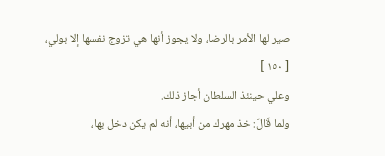صير لها الأمر بالرضا، ولا يجوز أنها هي تزوج نفسها إلا بولي،
[ ١٥٠ ]
وعلي حينئذ السلطان أجاز ذلك.
ولما قَالَ: خذ مهرك من أبيها، أنه لم يكن دخل بها،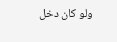ولو كان دخل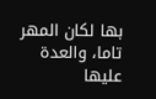بها لكان المهر تاما، والعدة عليها